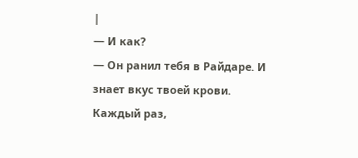|
— И как?
— Он ранил тебя в Райдаре. И знает вкус твоей крови. Каждый раз,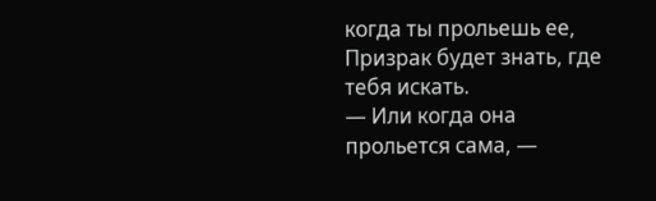когда ты прольешь ее, Призрак будет знать, где тебя искать.
— Или когда она прольется сама, —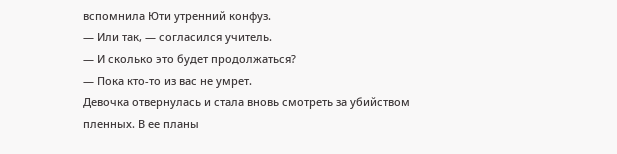вспомнила Юти утренний конфуз.
— Или так, — согласился учитель.
— И сколько это будет продолжаться?
— Пока кто-то из вас не умрет.
Девочка отвернулась и стала вновь смотреть за убийством пленных. В ее планы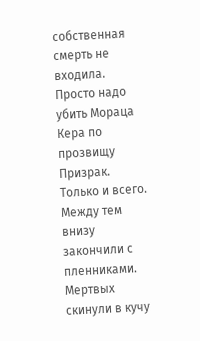собственная смерть не входила. Просто надо убить Мораца Кера по прозвищу Призрак. Только и всего.
Между тем внизу закончили с пленниками. Мертвых скинули в кучу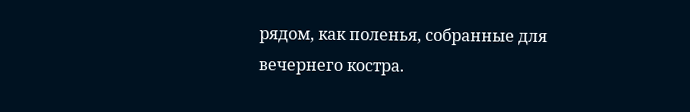рядом, как поленья, собранные для вечернего костра.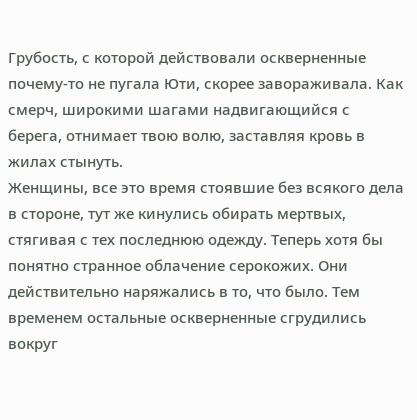Грубость, с которой действовали оскверненные почему-то не пугала Юти, скорее завораживала. Как смерч, широкими шагами надвигающийся с берега, отнимает твою волю, заставляя кровь в жилах стынуть.
Женщины, все это время стоявшие без всякого дела в стороне, тут же кинулись обирать мертвых, стягивая с тех последнюю одежду. Теперь хотя бы понятно странное облачение серокожих. Они действительно наряжались в то, что было. Тем временем остальные оскверненные сгрудились вокруг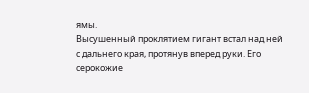ямы.
Высушенный проклятием гигант встал над ней с дальнего края, протянув вперед руки. Его серокожие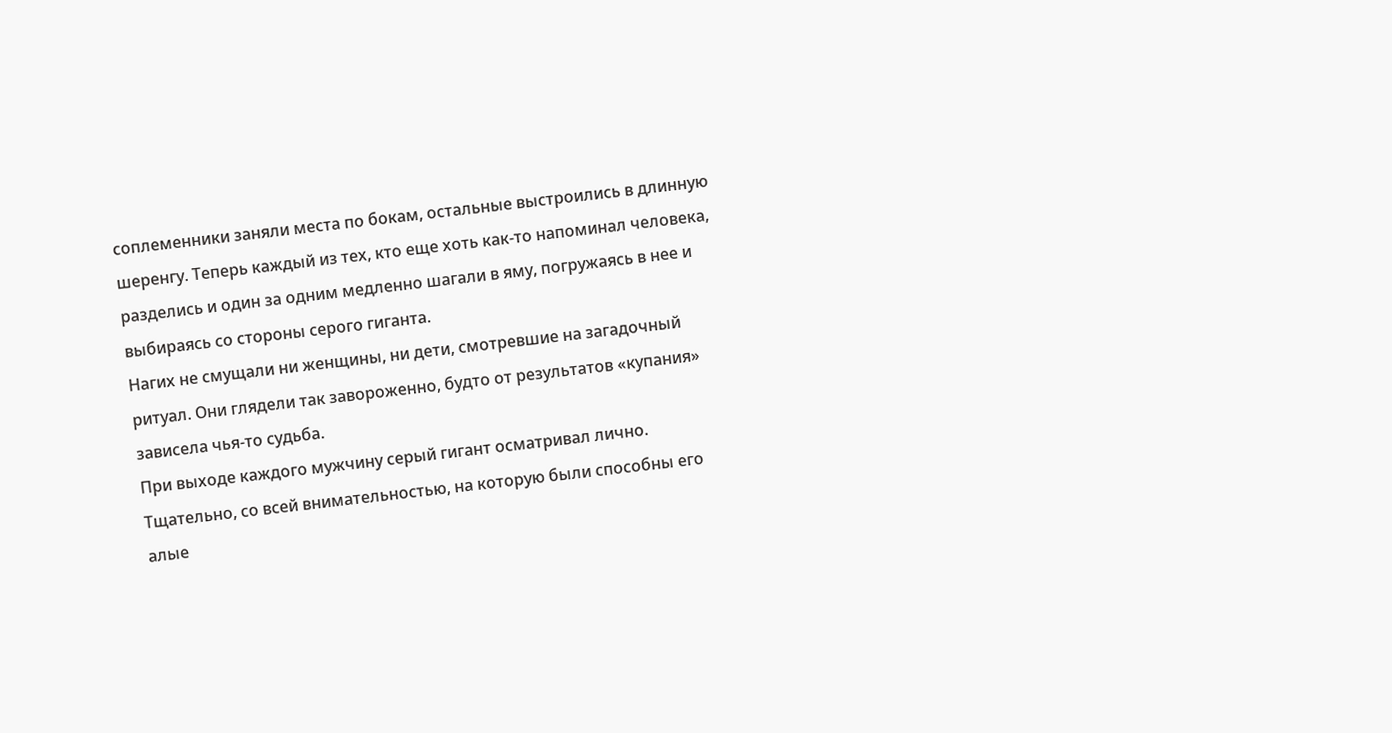соплеменники заняли места по бокам, остальные выстроились в длинную шеренгу. Теперь каждый из тех, кто еще хоть как-то напоминал человека, разделись и один за одним медленно шагали в яму, погружаясь в нее и выбираясь со стороны серого гиганта.
Нагих не смущали ни женщины, ни дети, смотревшие на загадочный ритуал. Они глядели так завороженно, будто от результатов «купания» зависела чья-то судьба.
При выходе каждого мужчину серый гигант осматривал лично. Тщательно, со всей внимательностью, на которую были способны его алые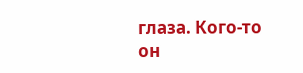глаза. Кого-то он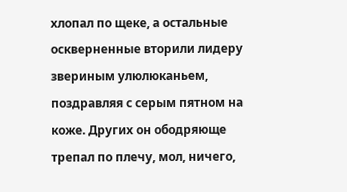хлопал по щеке, а остальные оскверненные вторили лидеру звериным улюлюканьем, поздравляя с серым пятном на коже. Других он ободряюще трепал по плечу, мол, ничего,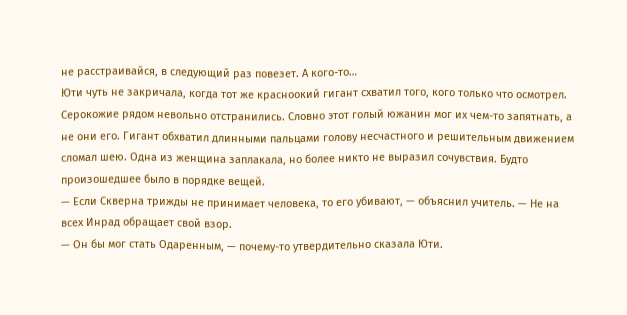не расстраивайся, в следующий раз повезет. А кого-то…
Юти чуть не закричала, когда тот же красноокий гигант схватил того, кого только что осмотрел. Серокожие рядом невольно отстранились. Словно этот голый южанин мог их чем-то запятнать, а не они его. Гигант обхватил длинными пальцами голову несчастного и решительным движением сломал шею. Одна из женщина заплакала, но более никто не выразил сочувствия. Будто произошедшее было в порядке вещей.
— Если Скверна трижды не принимает человека, то его убивают, — объяснил учитель. — Не на всех Инрад обращает свой взор.
— Он бы мог стать Одаренным, — почему-то утвердительно сказала Юти.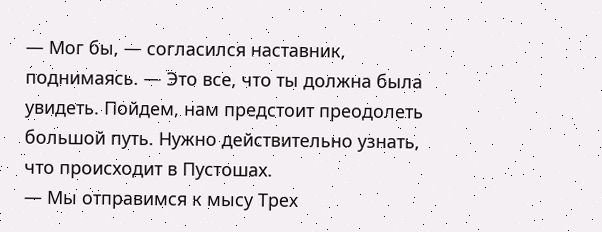— Мог бы, — согласился наставник, поднимаясь. — Это все, что ты должна была увидеть. Пойдем, нам предстоит преодолеть большой путь. Нужно действительно узнать, что происходит в Пустошах.
— Мы отправимся к мысу Трех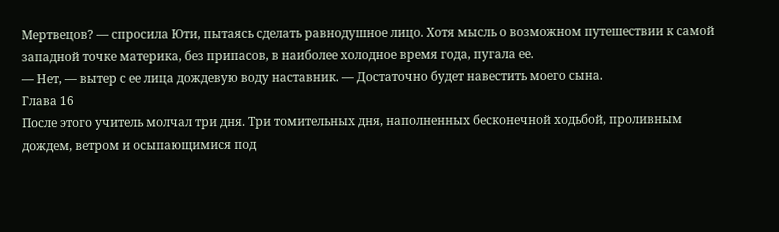Мертвецов? — спросила Юти, пытаясь сделать равнодушное лицо. Хотя мысль о возможном путешествии к самой западной точке материка, без припасов, в наиболее холодное время года, пугала ее.
— Нет, — вытер с ее лица дождевую воду наставник. — Достаточно будет навестить моего сына.
Глава 16
После этого учитель молчал три дня. Три томительных дня, наполненных бесконечной ходьбой, проливным дождем, ветром и осыпающимися под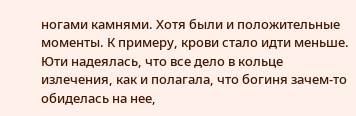ногами камнями. Хотя были и положительные моменты. К примеру, крови стало идти меньше. Юти надеялась, что все дело в кольце излечения, как и полагала, что богиня зачем-то обиделась на нее,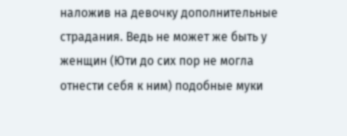наложив на девочку дополнительные страдания. Ведь не может же быть у женщин (Юти до сих пор не могла отнести себя к ним) подобные муки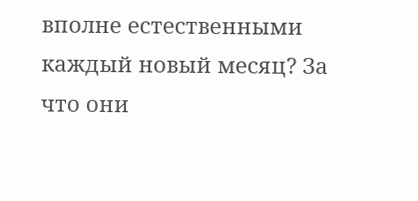вполне естественными каждый новый месяц? За что они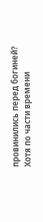провинились перед богиней?
Хотя по части времени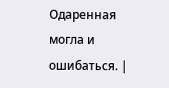Одаренная могла и ошибаться. |